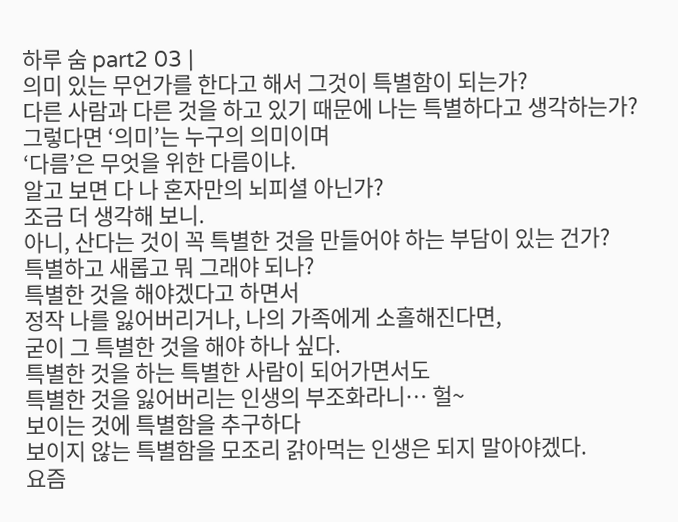하루 숨 part2 03 |
의미 있는 무언가를 한다고 해서 그것이 특별함이 되는가?
다른 사람과 다른 것을 하고 있기 때문에 나는 특별하다고 생각하는가?
그렇다면 ‘의미’는 누구의 의미이며
‘다름’은 무엇을 위한 다름이냐.
알고 보면 다 나 혼자만의 뇌피셜 아닌가?
조금 더 생각해 보니.
아니, 산다는 것이 꼭 특별한 것을 만들어야 하는 부담이 있는 건가?
특별하고 새롭고 뭐 그래야 되나?
특별한 것을 해야겠다고 하면서
정작 나를 잃어버리거나, 나의 가족에게 소홀해진다면,
굳이 그 특별한 것을 해야 하나 싶다.
특별한 것을 하는 특별한 사람이 되어가면서도
특별한 것을 잃어버리는 인생의 부조화라니… 헐~
보이는 것에 특별함을 추구하다
보이지 않는 특별함을 모조리 갉아먹는 인생은 되지 말아야겠다.
요즘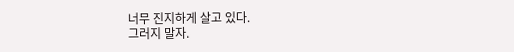너무 진지하게 살고 있다.
그러지 말자.